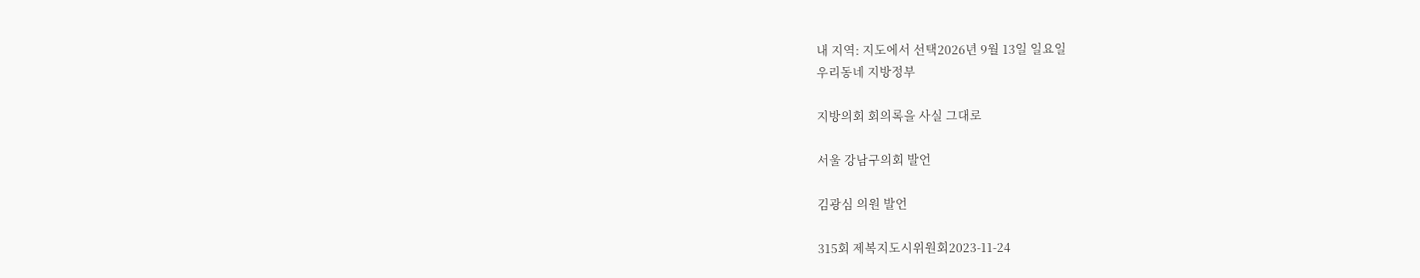내 지역: 지도에서 선택2026년 9월 13일 일요일
우리동네 지방정부

지방의회 회의록을 사실 그대로

서울 강남구의회 발언

김광심 의원 발언

315회 제복지도시위원회2023-11-24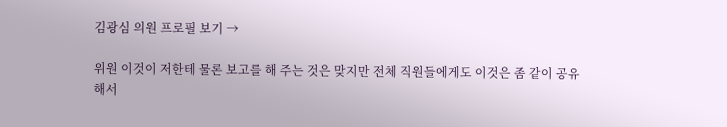김광심 의원 프로필 보기 →

위원 이것이 저한테 물론 보고를 해 주는 것은 맞지만 전체 직원들에게도 이것은 좀 같이 공유해서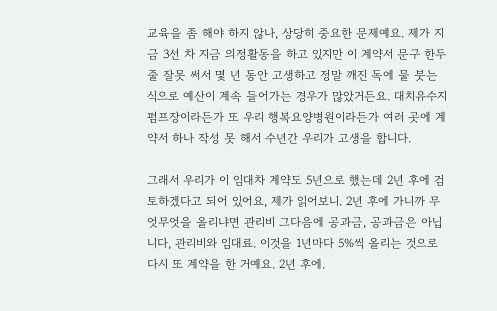교육을 좀 해야 하지 않나, 상당히 중요한 문제예요. 제가 지금 3선 차 지금 의정활동을 하고 있지만 이 계약서 문구 한두 줄 잘못 써서 몇 년 동안 고생하고 정말 깨진 독에 물 붓는 식으로 예산이 계속 들어가는 경우가 많았거든요. 대치유수지 펌프장이라든가 또 우리 행복요양병원이라든가 여러 곳에 계약서 하나 작성 못 해서 수년간 우리가 고생을 합니다.

그래서 우리가 이 임대차 계약도 5년으로 했는데 2년 후에 검토하겠다고 되어 있어요, 제가 읽어보니. 2년 후에 가니까 무엇무엇을 올리냐면 관리비 그다음에 공과금, 공과금은 아닙니다, 관리비와 임대료. 이것을 1년마다 5%씩 올리는 것으로 다시 또 계약을 한 거예요. 2년 후에.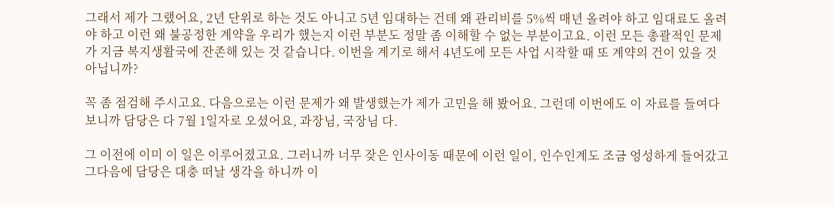그래서 제가 그랬어요, 2년 단위로 하는 것도 아니고 5년 임대하는 건데 왜 관리비를 5%씩 매년 올려야 하고 임대료도 올려야 하고 이런 왜 불공정한 계약을 우리가 했는지 이런 부분도 정말 좀 이해할 수 없는 부분이고요. 이런 모든 총괄적인 문제가 지금 복지생활국에 잔존해 있는 것 같습니다. 이번을 계기로 해서 4년도에 모든 사업 시작할 때 또 계약의 건이 있을 것 아닙니까?

꼭 좀 점검해 주시고요. 다음으로는 이런 문제가 왜 발생했는가 제가 고민을 해 봤어요. 그런데 이번에도 이 자료를 들여다 보니까 담당은 다 7월 1일자로 오셨어요, 과장님, 국장님 다.

그 이전에 이미 이 일은 이루어졌고요. 그러니까 너무 잦은 인사이동 때문에 이런 일이, 인수인계도 조금 엉성하게 들어갔고 그다음에 담당은 대충 떠날 생각을 하니까 이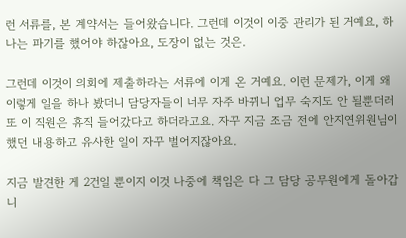런 서류를, 본 계약서는 들어왔습니다. 그런데 이것이 이중 관리가 된 거예요, 하나는 파기를 했어야 하잖아요, 도장이 없는 것은.

그런데 이것이 의회에 제출하라는 서류에 이게 온 거예요. 이런 문제가, 이게 왜 이렇게 일을 하나 봤더니 담당자들이 너무 자주 바뀌니 업무 숙지도 안 될뿐더러 또 이 직원은 휴직 들어갔다고 하더라고요. 자꾸 지금 조금 전에 안지연위원님이 했던 내용하고 유사한 일이 자꾸 벌어지잖아요.

지금 발견한 게 2건일 뿐이지 이것 나중에 책임은 다 그 담당 공무원에게 돌아갑니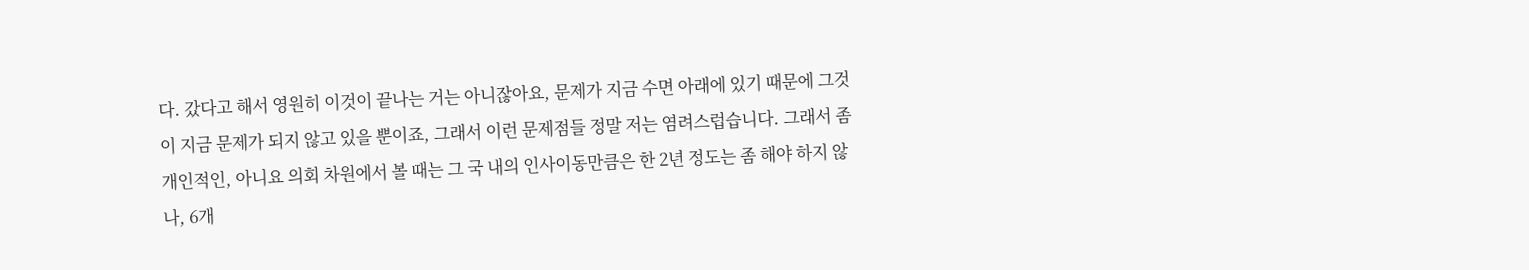다. 갔다고 해서 영원히 이것이 끝나는 거는 아니잖아요, 문제가 지금 수면 아래에 있기 때문에 그것이 지금 문제가 되지 않고 있을 뿐이죠, 그래서 이런 문제점들 정말 저는 염려스럽습니다. 그래서 좀 개인적인, 아니요 의회 차원에서 볼 때는 그 국 내의 인사이동만큼은 한 2년 정도는 좀 해야 하지 않나, 6개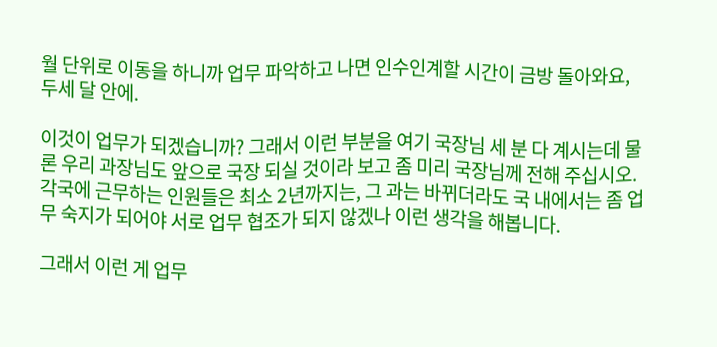월 단위로 이동을 하니까 업무 파악하고 나면 인수인계할 시간이 금방 돌아와요, 두세 달 안에.

이것이 업무가 되겠습니까? 그래서 이런 부분을 여기 국장님 세 분 다 계시는데 물론 우리 과장님도 앞으로 국장 되실 것이라 보고 좀 미리 국장님께 전해 주십시오. 각국에 근무하는 인원들은 최소 2년까지는, 그 과는 바뀌더라도 국 내에서는 좀 업무 숙지가 되어야 서로 업무 협조가 되지 않겠나 이런 생각을 해봅니다.

그래서 이런 게 업무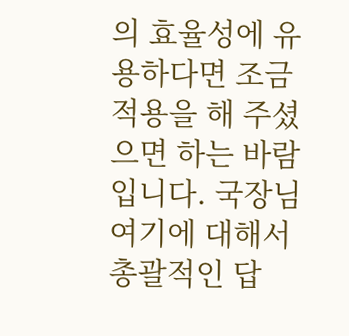의 효율성에 유용하다면 조금 적용을 해 주셨으면 하는 바람입니다. 국장님 여기에 대해서 총괄적인 답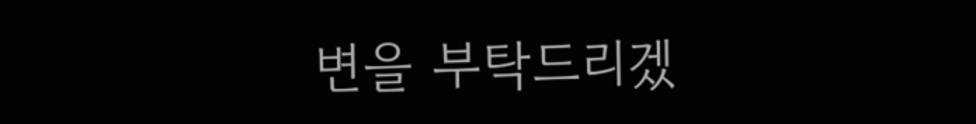변을 부탁드리겠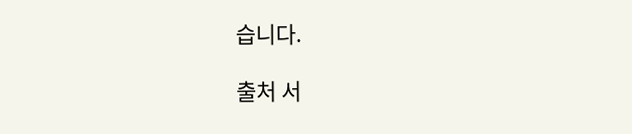습니다.

출처 서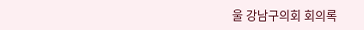울 강남구의회 회의록